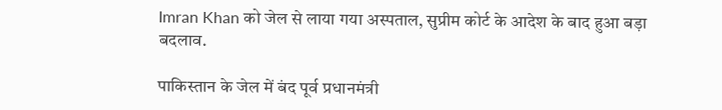Imran Khan को जेल से लाया गया अस्पताल, सुप्रीम कोर्ट के आदेश के बाद हुआ बड़ा बदलाव.

पाकिस्तान के जेल में बंद पूर्व प्रधानमंत्री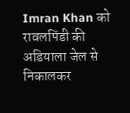Imran Khan को रावलपिंडी की अडियाला जेल से निकालकर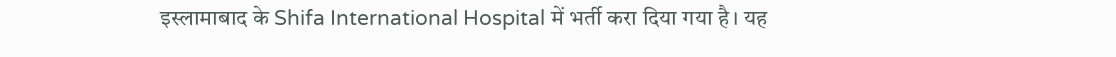इस्लामाबाद के Shifa International Hospital में भर्ती करा दिया गया है। यह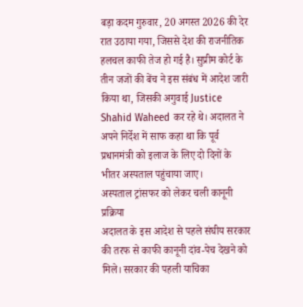बड़ा कदम गुरुवार, 20 अगस्त 2026 की देर रात उठाया गया, जिससे देश की राजनीतिक हलचल काफी तेज हो गई है। सुप्रीम कोर्ट के तीन जजों की बेंच ने इस संबंध में आदेश जारी किया था, जिसकी अगुवाई Justice Shahid Waheed कर रहे थे। अदालत ने अपने निर्देश में साफ कहा था कि पूर्व प्रधानमंत्री को इलाज के लिए दो दिनों के भीतर अस्पताल पहुंचाया जाए।
अस्पताल ट्रांसफर को लेकर चली कानूनी प्रक्रिया
अदालत के इस आदेश से पहले संघीय सरकार की तरफ से काफी कानूनी दांव-पेच देखने को मिले। सरकार की पहली याचिका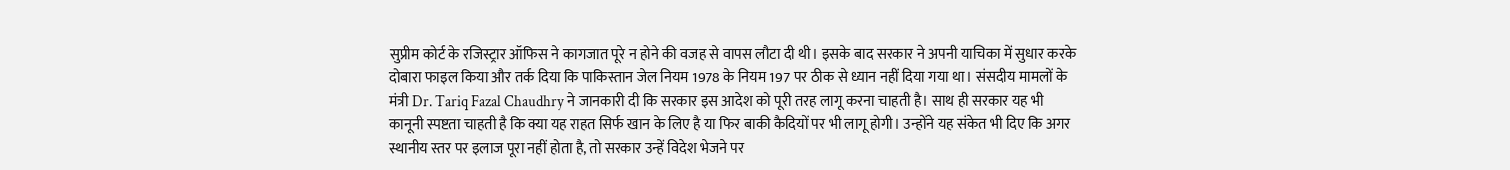सुप्रीम कोर्ट के रजिस्ट्रार ऑफिस ने कागजात पूरे न होने की वजह से वापस लौटा दी थी। इसके बाद सरकार ने अपनी याचिका में सुधार करके दोबारा फाइल किया और तर्क दिया कि पाकिस्तान जेल नियम 1978 के नियम 197 पर ठीक से ध्यान नहीं दिया गया था। संसदीय मामलों के मंत्री Dr. Tariq Fazal Chaudhry ने जानकारी दी कि सरकार इस आदेश को पूरी तरह लागू करना चाहती है। साथ ही सरकार यह भी कानूनी स्पष्टता चाहती है कि क्या यह राहत सिर्फ खान के लिए है या फिर बाकी कैदियों पर भी लागू होगी। उन्होंने यह संकेत भी दिए कि अगर स्थानीय स्तर पर इलाज पूरा नहीं होता है, तो सरकार उन्हें विदेश भेजने पर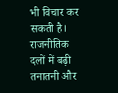भी विचार कर सकती है।
राजनीतिक दलों में बढ़ी तनातनी और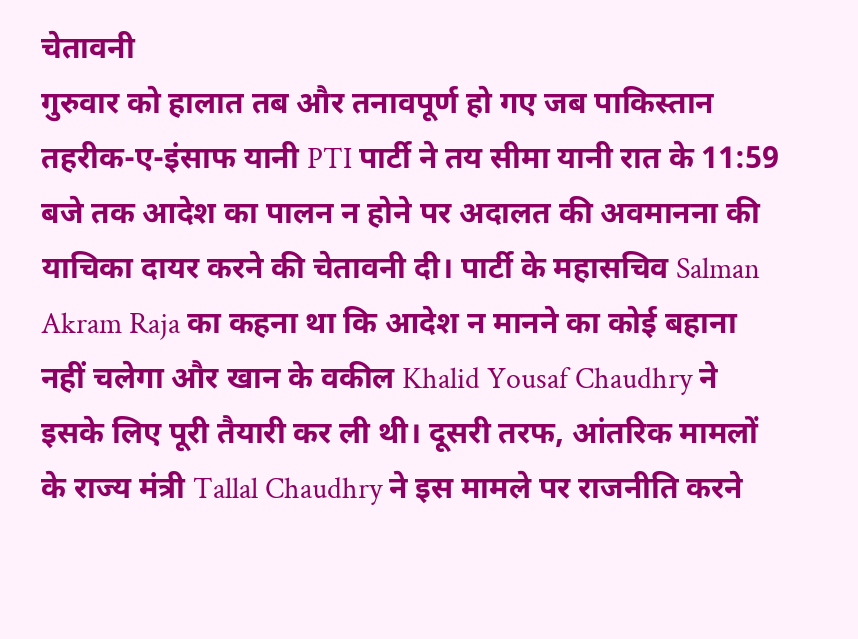चेतावनी
गुरुवार को हालात तब और तनावपूर्ण हो गए जब पाकिस्तान तहरीक-ए-इंसाफ यानी PTI पार्टी ने तय सीमा यानी रात के 11:59 बजे तक आदेश का पालन न होने पर अदालत की अवमानना की याचिका दायर करने की चेतावनी दी। पार्टी के महासचिव Salman Akram Raja का कहना था कि आदेश न मानने का कोई बहाना नहीं चलेगा और खान के वकील Khalid Yousaf Chaudhry ने इसके लिए पूरी तैयारी कर ली थी। दूसरी तरफ, आंतरिक मामलों के राज्य मंत्री Tallal Chaudhry ने इस मामले पर राजनीति करने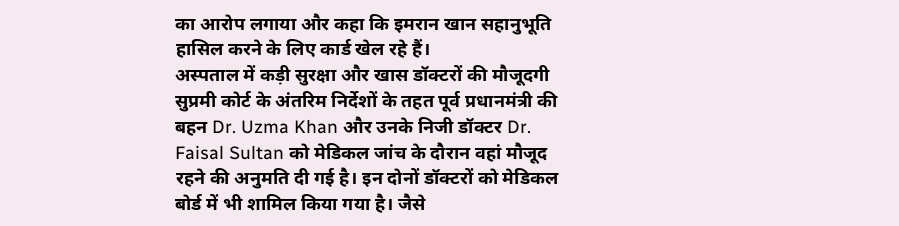का आरोप लगाया और कहा कि इमरान खान सहानुभूति हासिल करने के लिए कार्ड खेल रहे हैं।
अस्पताल में कड़ी सुरक्षा और खास डॉक्टरों की मौजूदगी
सुप्रमी कोर्ट के अंतरिम निर्देशों के तहत पूर्व प्रधानमंत्री की बहन Dr. Uzma Khan और उनके निजी डॉक्टर Dr. Faisal Sultan को मेडिकल जांच के दौरान वहां मौजूद रहने की अनुमति दी गई है। इन दोनों डॉक्टरों को मेडिकल बोर्ड में भी शामिल किया गया है। जैसे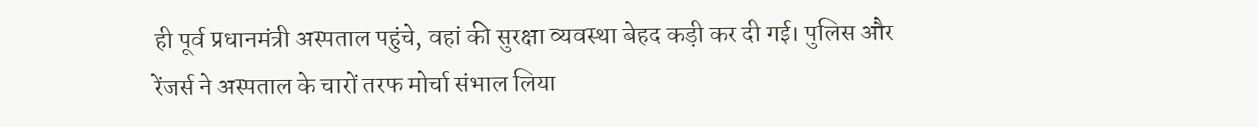ही पूर्व प्रधानमंत्री अस्पताल पहुंचे, वहां की सुरक्षा व्यवस्था बेहद कड़ी कर दी गई। पुलिस और रेंजर्स ने अस्पताल के चारों तरफ मोर्चा संभाल लिया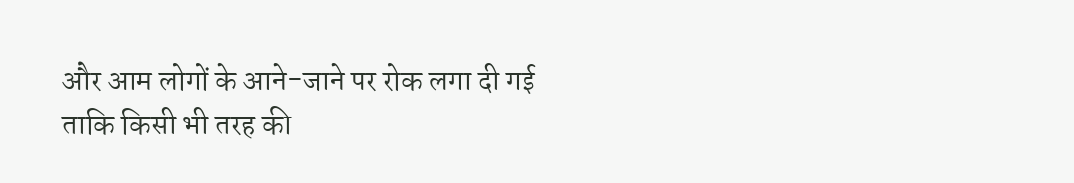और आम लोगों के आने-जाने पर रोक लगा दी गई ताकि किसी भी तरह की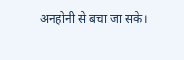अनहोनी से बचा जा सके।